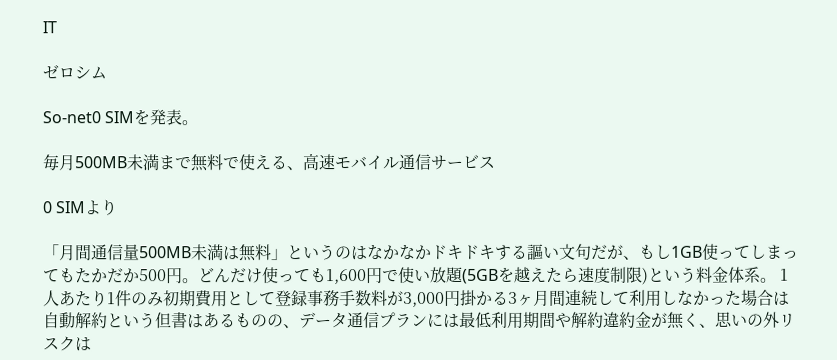IT

ゼロシム

So-net0 SIMを発表。

毎月500MB未満まで無料で使える、高速モバイル通信サービス

0 SIMより

「月間通信量500MB未満は無料」というのはなかなかドキドキする謳い文句だが、もし1GB使ってしまってもたかだか500円。どんだけ使っても1,600円で使い放題(5GBを越えたら速度制限)という料金体系。 1人あたり1件のみ初期費用として登録事務手数料が3,000円掛かる3ヶ月間連続して利用しなかった場合は自動解約という但書はあるものの、データ通信プランには最低利用期間や解約違約金が無く、思いの外リスクは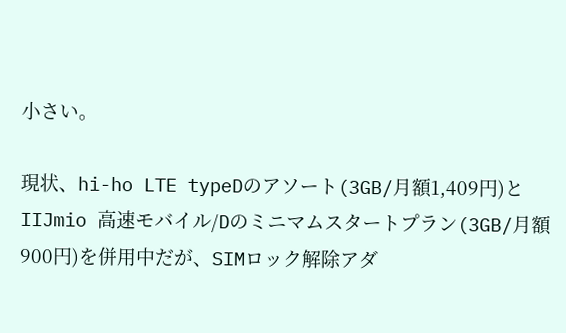小さい。

現状、hi-ho LTE typeDのアソート(3GB/月額1,409円)とIIJmio 高速モバイル/Dのミニマムスタートプラン(3GB/月額900円)を併用中だが、SIMロック解除アダ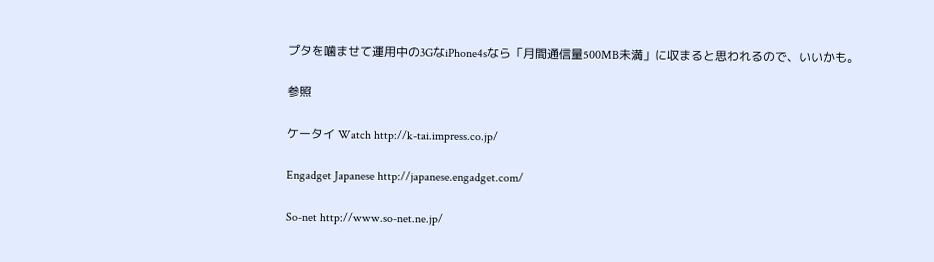プタを噛ませて運用中の3GなiPhone4sなら「月間通信量500MB未満」に収まると思われるので、いいかも。

参照

ケータイ Watch http://k-tai.impress.co.jp/

Engadget Japanese http://japanese.engadget.com/

So-net http://www.so-net.ne.jp/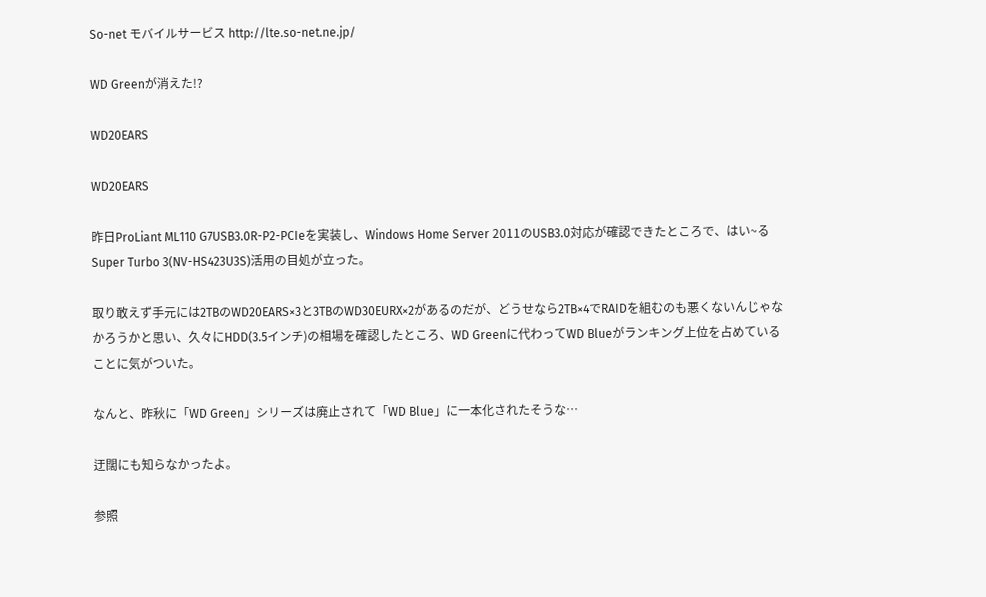So-net モバイルサービス http://lte.so-net.ne.jp/

WD Greenが消えた!?

WD20EARS

WD20EARS

昨日ProLiant ML110 G7USB3.0R-P2-PCIeを実装し、Windows Home Server 2011のUSB3.0対応が確認できたところで、はい~る Super Turbo 3(NV-HS423U3S)活用の目処が立った。

取り敢えず手元には2TBのWD20EARS×3と3TBのWD30EURX×2があるのだが、どうせなら2TB×4でRAIDを組むのも悪くないんじゃなかろうかと思い、久々にHDD(3.5インチ)の相場を確認したところ、WD Greenに代わってWD Blueがランキング上位を占めていることに気がついた。

なんと、昨秋に「WD Green」シリーズは廃止されて「WD Blue」に一本化されたそうな…

迂闊にも知らなかったよ。

参照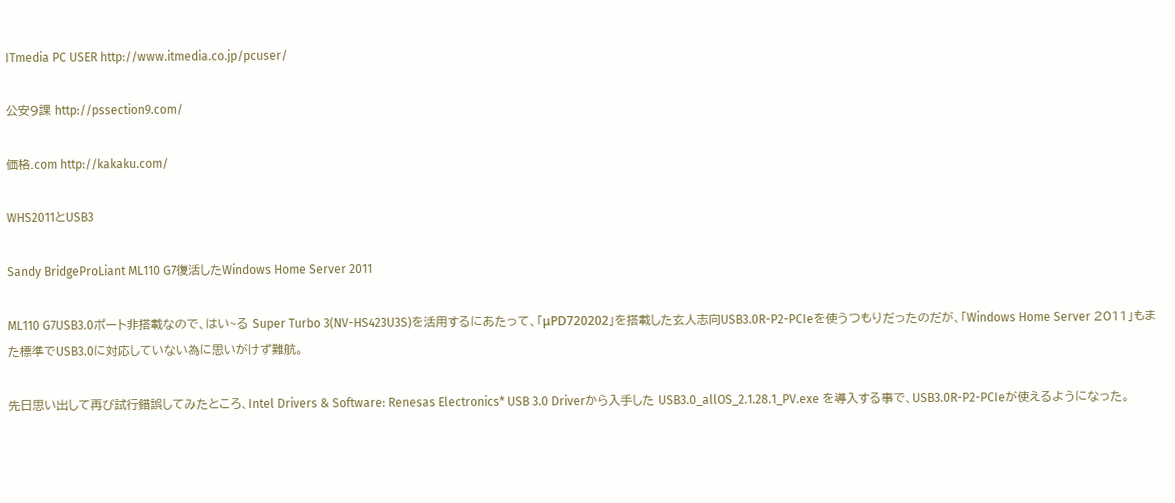ITmedia PC USER http://www.itmedia.co.jp/pcuser/

公安9課 http://pssection9.com/

価格.com http://kakaku.com/

WHS2011とUSB3

Sandy BridgeProLiant ML110 G7復活したWindows Home Server 2011

ML110 G7USB3.0ポート非搭載なので、はい~る Super Turbo 3(NV-HS423U3S)を活用するにあたって、「μPD720202」を搭載した玄人志向USB3.0R-P2-PCIeを使うつもりだったのだが、「Windows Home Server 2011」もまた標準でUSB3.0に対応していない為に思いがけず難航。

先日思い出して再び試行錯誤してみたところ、Intel Drivers & Software: Renesas Electronics* USB 3.0 Driverから入手した USB3.0_allOS_2.1.28.1_PV.exe を導入する事で、USB3.0R-P2-PCIeが使えるようになった。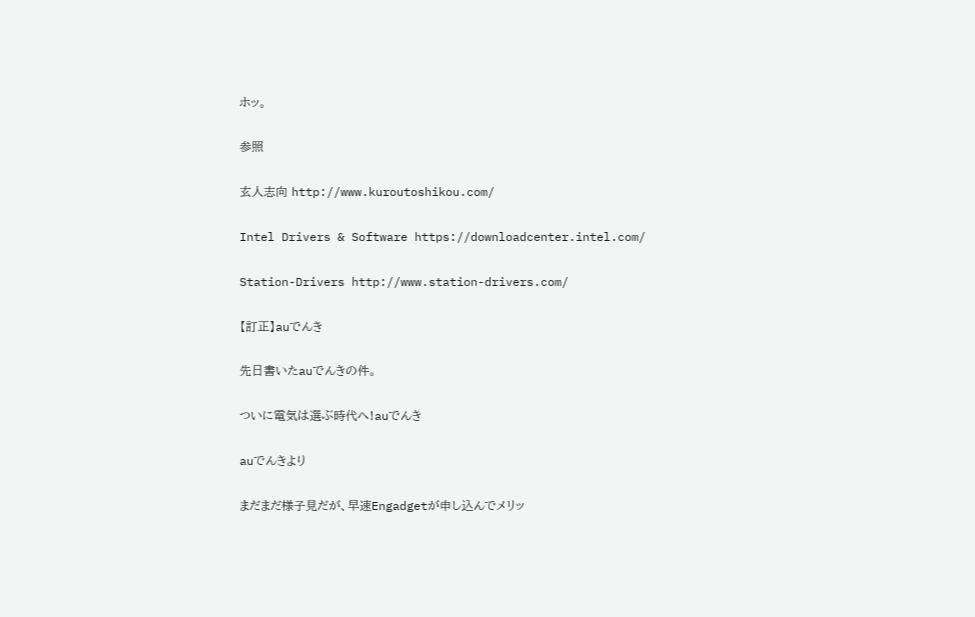ホッ。

参照

玄人志向 http://www.kuroutoshikou.com/

Intel Drivers & Software https://downloadcenter.intel.com/

Station-Drivers http://www.station-drivers.com/

【訂正】auでんき

先日書いたauでんきの件。

ついに電気は選ぶ時代へ!auでんき

auでんきより

まだまだ様子見だが、早速Engadgetが申し込んでメリッ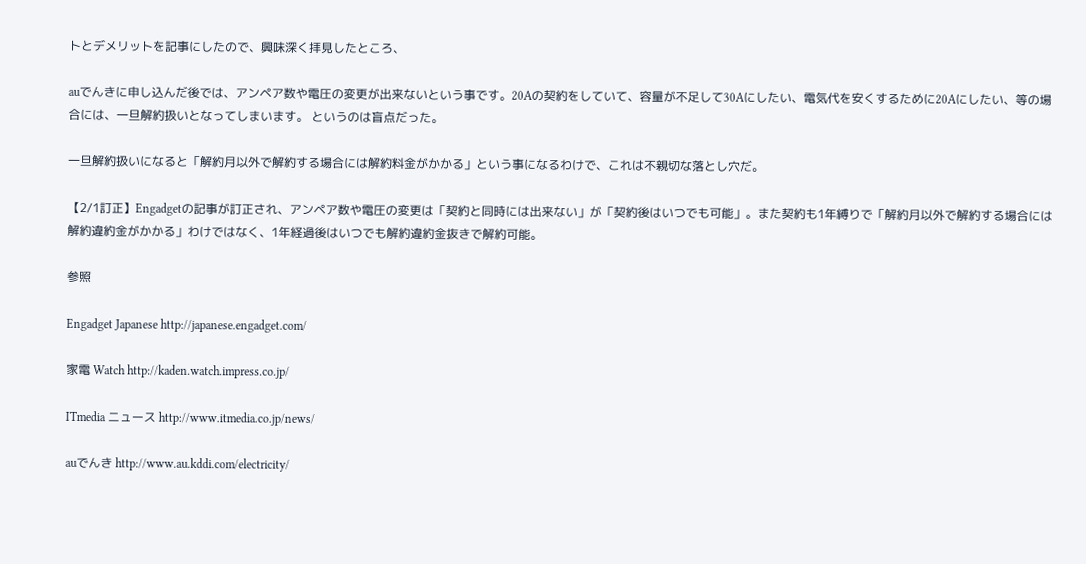トとデメリットを記事にしたので、興味深く拝見したところ、

auでんきに申し込んだ後では、アンペア数や電圧の変更が出来ないという事です。20Aの契約をしていて、容量が不足して30Aにしたい、電気代を安くするために20Aにしたい、等の場合には、一旦解約扱いとなってしまいます。 というのは盲点だった。

一旦解約扱いになると「解約月以外で解約する場合には解約料金がかかる」という事になるわけで、これは不親切な落とし穴だ。

【2/1訂正】Engadgetの記事が訂正され、アンペア数や電圧の変更は「契約と同時には出来ない」が「契約後はいつでも可能」。また契約も1年縛りで「解約月以外で解約する場合には解約違約金がかかる」わけではなく、1年経過後はいつでも解約違約金抜きで解約可能。

参照

Engadget Japanese http://japanese.engadget.com/

家電 Watch http://kaden.watch.impress.co.jp/

ITmedia ニュース http://www.itmedia.co.jp/news/

auでんき http://www.au.kddi.com/electricity/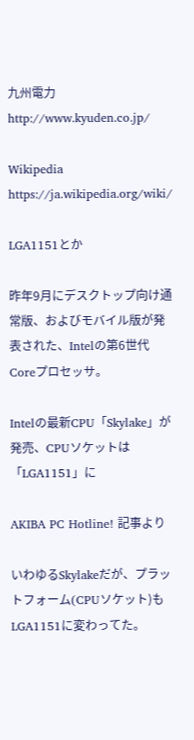九州電力 http://www.kyuden.co.jp/

Wikipedia https://ja.wikipedia.org/wiki/

LGA1151とか

昨年9月にデスクトップ向け通常版、およびモバイル版が発表された、Intelの第6世代Coreプロセッサ。

Intelの最新CPU「Skylake」が発売、CPUソケットは「LGA1151」に

AKIBA PC Hotline! 記事より

いわゆるSkylakeだが、プラットフォーム(CPUソケット)もLGA1151に変わってた。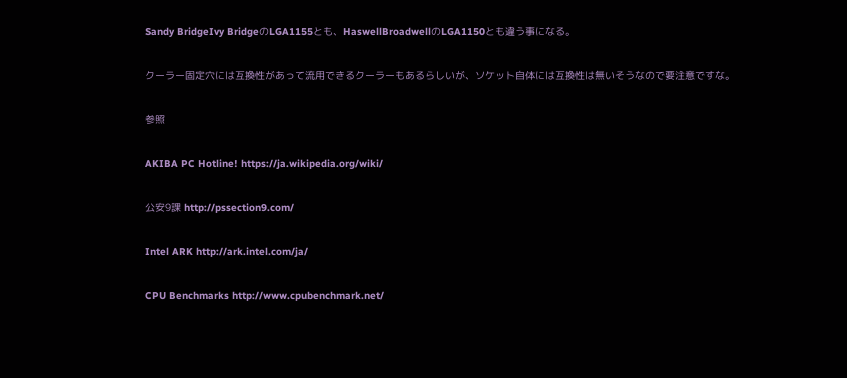Sandy BridgeIvy BridgeのLGA1155とも、HaswellBroadwellのLGA1150とも違う事になる。

クーラー固定穴には互換性があって流用できるクーラーもあるらしいが、ソケット自体には互換性は無いそうなので要注意ですな。

参照

AKIBA PC Hotline! https://ja.wikipedia.org/wiki/

公安9課 http://pssection9.com/

Intel ARK http://ark.intel.com/ja/

CPU Benchmarks http://www.cpubenchmark.net/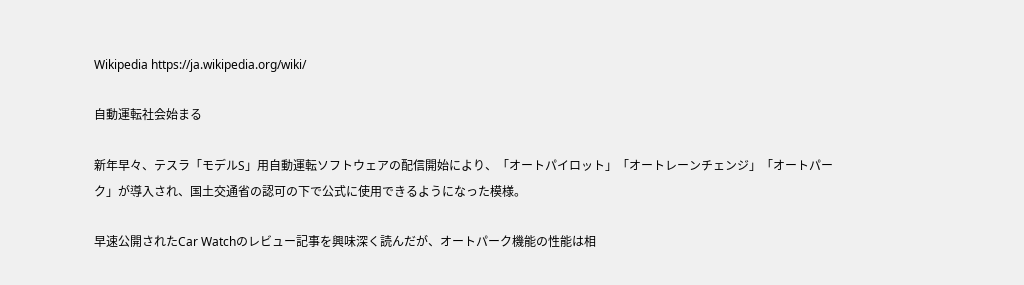Wikipedia https://ja.wikipedia.org/wiki/

自動運転社会始まる

新年早々、テスラ「モデルS」用自動運転ソフトウェアの配信開始により、「オートパイロット」「オートレーンチェンジ」「オートパーク」が導入され、国土交通省の認可の下で公式に使用できるようになった模様。

早速公開されたCar Watchのレビュー記事を興味深く読んだが、オートパーク機能の性能は相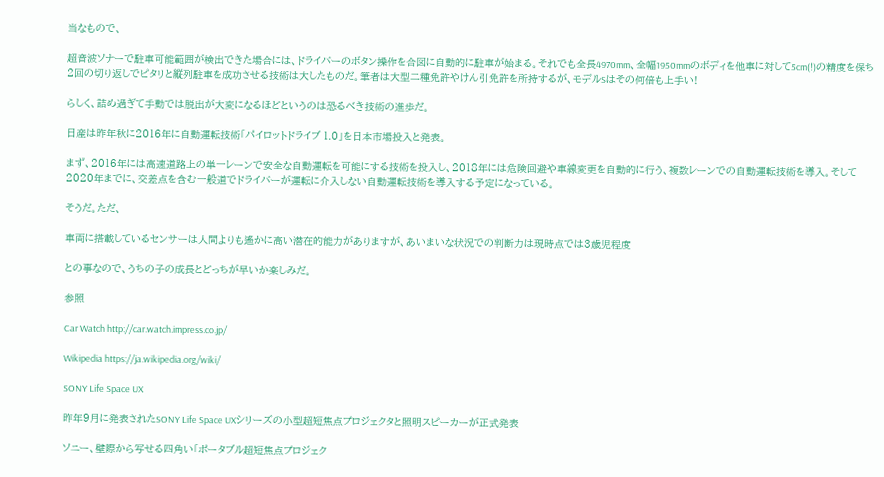当なもので、

超音波ソナーで駐車可能範囲が検出できた場合には、ドライバーのボタン操作を合図に自動的に駐車が始まる。それでも全長4970mm、全幅1950mmのボディを他車に対して5cm(!)の精度を保ち2回の切り返しでピタリと縦列駐車を成功させる技術は大したものだ。筆者は大型二種免許やけん引免許を所持するが、モデルSはその何倍も上手い!

らしく、詰め過ぎて手動では脱出が大変になるほどというのは恐るべき技術の進歩だ。

日産は昨年秋に2016年に自動運転技術「パイロットドライブ 1.0」を日本市場投入と発表。

まず、2016年には高速道路上の単一レーンで安全な自動運転を可能にする技術を投入し、2018年には危険回避や車線変更を自動的に行う、複数レーンでの自動運転技術を導入。そして2020年までに、交差点を含む一般道でドライバーが運転に介入しない自動運転技術を導入する予定になっている。

そうだ。ただ、

車両に搭載しているセンサーは人間よりも遙かに高い潜在的能力がありますが、あいまいな状況での判断力は現時点では3歳児程度

との事なので、うちの子の成長とどっちが早いか楽しみだ。

参照

Car Watch http://car.watch.impress.co.jp/

Wikipedia https://ja.wikipedia.org/wiki/

SONY Life Space UX

昨年9月に発表されたSONY Life Space UXシリーズの小型超短焦点プロジェクタと照明スピーカーが正式発表

ソニー、壁際から写せる四角い「ポータブル超短焦点プロジェク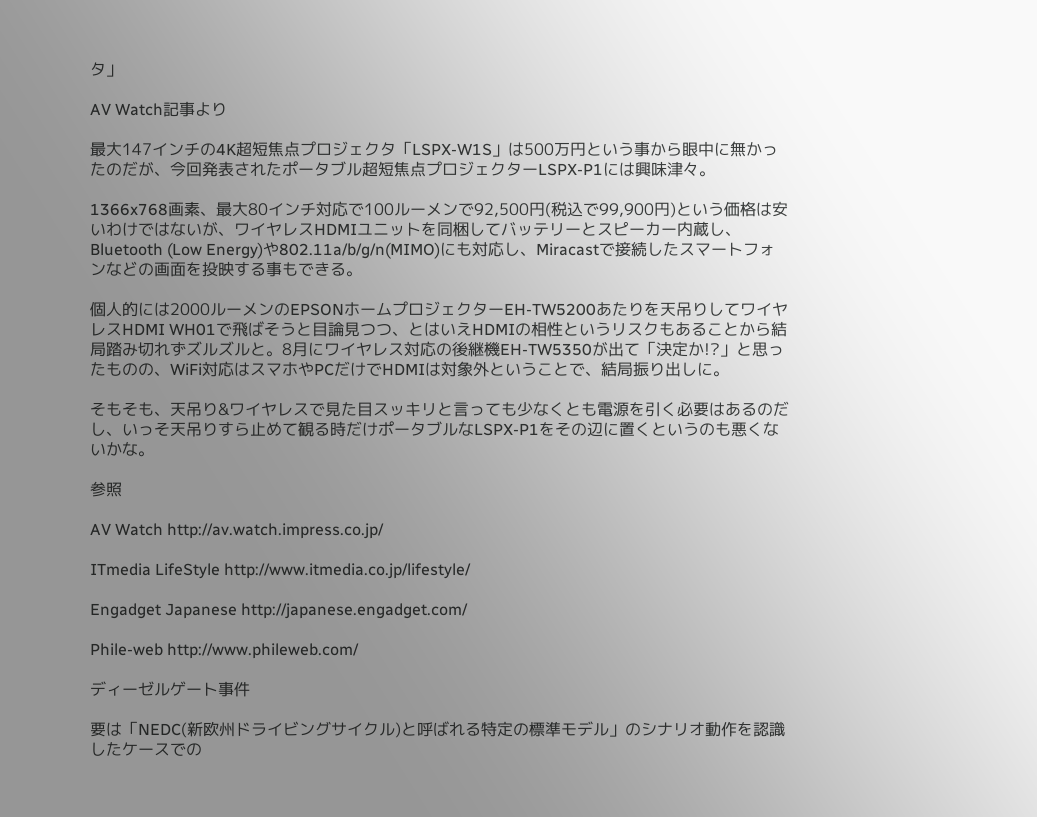タ」

AV Watch記事より

最大147インチの4K超短焦点プロジェクタ「LSPX-W1S」は500万円という事から眼中に無かったのだが、今回発表されたポータブル超短焦点プロジェクターLSPX-P1には興味津々。

1366x768画素、最大80インチ対応で100ルーメンで92,500円(税込で99,900円)という価格は安いわけではないが、ワイヤレスHDMIユニットを同梱してバッテリーとスピーカー内蔵し、Bluetooth (Low Energy)や802.11a/b/g/n(MIMO)にも対応し、Miracastで接続したスマートフォンなどの画面を投映する事もできる。

個人的には2000ルーメンのEPSONホームプロジェクターEH-TW5200あたりを天吊りしてワイヤレスHDMI WH01で飛ばそうと目論見つつ、とはいえHDMIの相性というリスクもあることから結局踏み切れずズルズルと。8月にワイヤレス対応の後継機EH-TW5350が出て「決定か!?」と思ったものの、WiFi対応はスマホやPCだけでHDMIは対象外ということで、結局振り出しに。

そもそも、天吊り&ワイヤレスで見た目スッキリと言っても少なくとも電源を引く必要はあるのだし、いっそ天吊りすら止めて観る時だけポータブルなLSPX-P1をその辺に置くというのも悪くないかな。

参照

AV Watch http://av.watch.impress.co.jp/

ITmedia LifeStyle http://www.itmedia.co.jp/lifestyle/

Engadget Japanese http://japanese.engadget.com/

Phile-web http://www.phileweb.com/

ディーゼルゲート事件

要は「NEDC(新欧州ドライビングサイクル)と呼ばれる特定の標準モデル」のシナリオ動作を認識したケースでの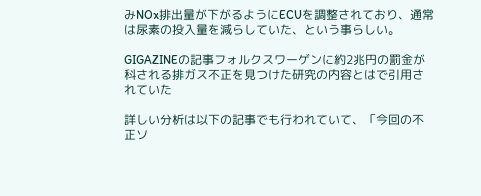みNOx排出量が下がるようにECUを調整されており、通常は尿素の投入量を減らしていた、という事らしい。

GIGAZINEの記事フォルクスワーゲンに約2兆円の罰金が科される排ガス不正を見つけた研究の内容とはで引用されていた

詳しい分析は以下の記事でも行われていて、「今回の不正ソ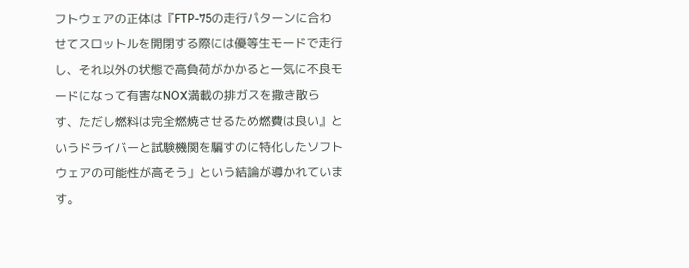フトウェアの正体は『FTP-75の走行パターンに合わせてスロットルを開閉する際には優等生モードで走行し、それ以外の状態で高負荷がかかると一気に不良モードになって有害なNOX満載の排ガスを撒き散らす、ただし燃料は完全燃焼させるため燃費は良い』というドライバーと試験機関を騙すのに特化したソフトウェアの可能性が高そう」という結論が導かれています。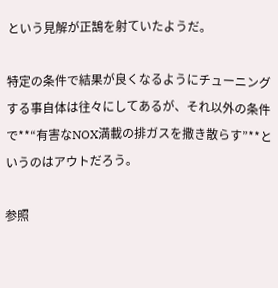という見解が正鵠を射ていたようだ。

特定の条件で結果が良くなるようにチューニングする事自体は往々にしてあるが、それ以外の条件で**“有害なNOX満載の排ガスを撒き散らす”**というのはアウトだろう。

参照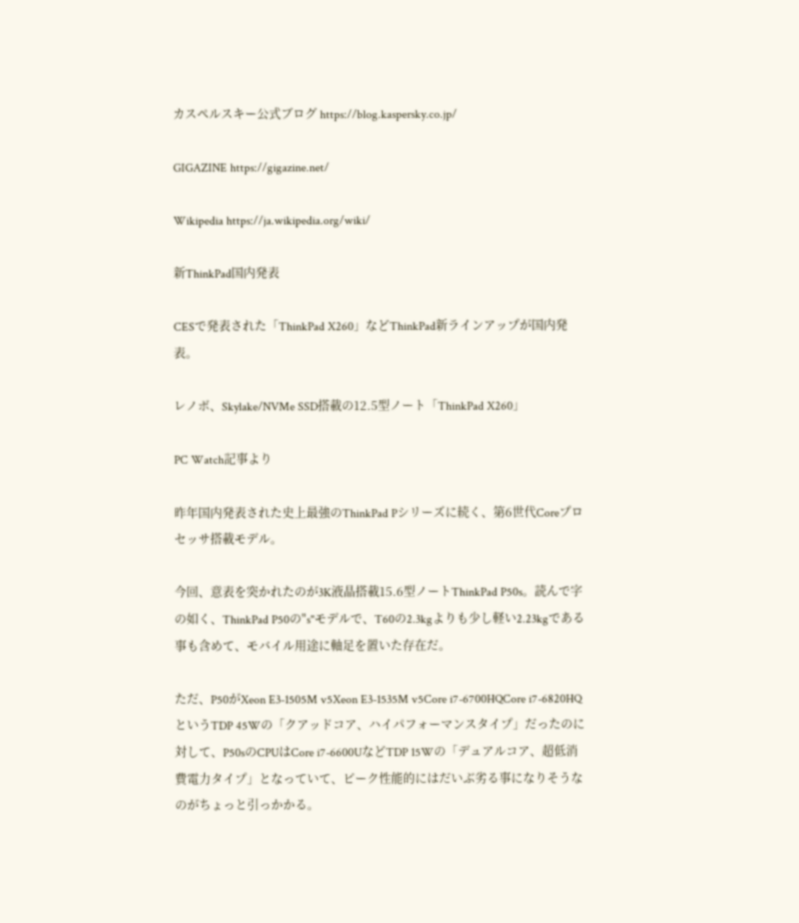カスペルスキー公式ブログ https://blog.kaspersky.co.jp/

GIGAZINE https://gigazine.net/

Wikipedia https://ja.wikipedia.org/wiki/

新ThinkPad国内発表

CESで発表された「ThinkPad X260」などThinkPad新ラインアップが国内発表。

レノボ、Skylake/NVMe SSD搭載の12.5型ノート「ThinkPad X260」

PC Watch記事より

昨年国内発表された史上最強のThinkPad Pシリーズに続く、第6世代Coreプロセッサ搭載モデル。

今回、意表を突かれたのが3K液晶搭載15.6型ノートThinkPad P50s。読んで字の如く、ThinkPad P50の"s"モデルで、T60の2.3kgよりも少し軽い2.23kgである事も含めて、モバイル用途に軸足を置いた存在だ。

ただ、P50がXeon E3-1505M v5Xeon E3-1535M v5Core i7-6700HQCore i7-6820HQというTDP 45Wの「クアッドコア、ハイパフォーマンスタイプ」だったのに対して、P50sのCPUはCore i7-6600UなどTDP 15Wの「デュアルコア、超低消費電力タイプ」となっていて、ピーク性能的にはだいぶ劣る事になりそうなのがちょっと引っかかる。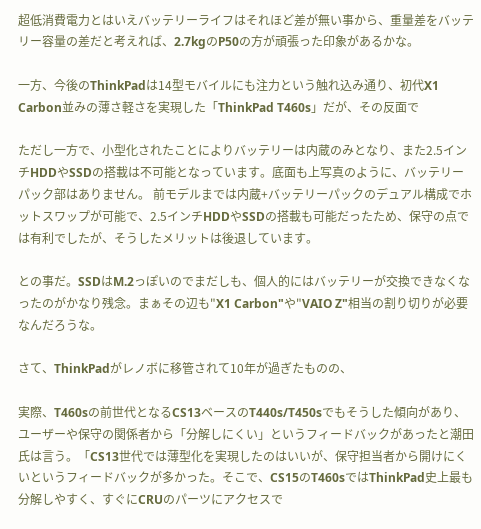超低消費電力とはいえバッテリーライフはそれほど差が無い事から、重量差をバッテリー容量の差だと考えれば、2.7kgのP50の方が頑張った印象があるかな。

一方、今後のThinkPadは14型モバイルにも注力という触れ込み通り、初代X1 Carbon並みの薄さ軽さを実現した「ThinkPad T460s」だが、その反面で

ただし一方で、小型化されたことによりバッテリーは内蔵のみとなり、また2.5インチHDDやSSDの搭載は不可能となっています。底面も上写真のように、バッテリーパック部はありません。 前モデルまでは内蔵+バッテリーパックのデュアル構成でホットスワップが可能で、2.5インチHDDやSSDの搭載も可能だったため、保守の点では有利でしたが、そうしたメリットは後退しています。

との事だ。SSDはM.2っぽいのでまだしも、個人的にはバッテリーが交換できなくなったのがかなり残念。まぁその辺も"X1 Carbon"や"VAIO Z"相当の割り切りが必要なんだろうな。

さて、ThinkPadがレノボに移管されて10年が過ぎたものの、

実際、T460sの前世代となるCS13ベースのT440s/T450sでもそうした傾向があり、ユーザーや保守の関係者から「分解しにくい」というフィードバックがあったと潮田氏は言う。「CS13世代では薄型化を実現したのはいいが、保守担当者から開けにくいというフィードバックが多かった。そこで、CS15のT460sではThinkPad史上最も分解しやすく、すぐにCRUのパーツにアクセスで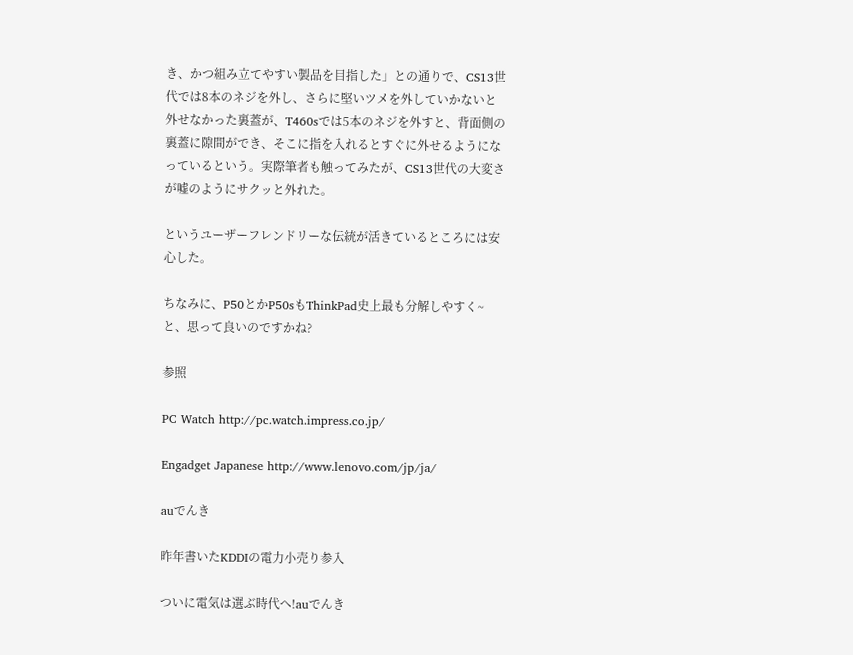き、かつ組み立てやすい製品を目指した」との通りで、CS13世代では8本のネジを外し、さらに堅いツメを外していかないと外せなかった裏蓋が、T460sでは5本のネジを外すと、背面側の裏蓋に隙間ができ、そこに指を入れるとすぐに外せるようになっているという。実際筆者も触ってみたが、CS13世代の大変さが嘘のようにサクッと外れた。

というユーザーフレンドリーな伝統が活きているところには安心した。

ちなみに、P50とかP50sもThinkPad史上最も分解しやすく~と、思って良いのですかね?

参照

PC Watch http://pc.watch.impress.co.jp/

Engadget Japanese http://www.lenovo.com/jp/ja/

auでんき

昨年書いたKDDIの電力小売り参入

ついに電気は選ぶ時代へ!auでんき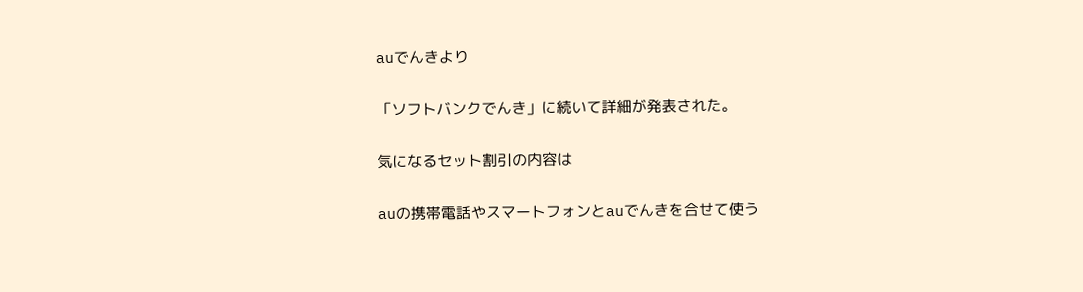auでんきより

「ソフトバンクでんき」に続いて詳細が発表された。

気になるセット割引の内容は

auの携帯電話やスマートフォンとauでんきを合せて使う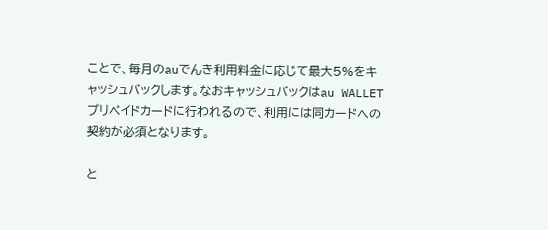ことで、毎月のauでんき利用料金に応じて最大5%をキャッシュバックします。なおキャッシュバックはau WALLETプリペイドカードに行われるので、利用には同カードへの契約が必須となります。

と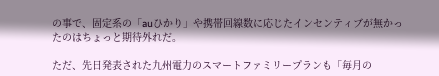の事で、固定系の「auひかり」や携帯回線数に応じたインセンティブが無かったのはちょっと期待外れだ。

ただ、先日発表された九州電力のスマートファミリープランも「毎月の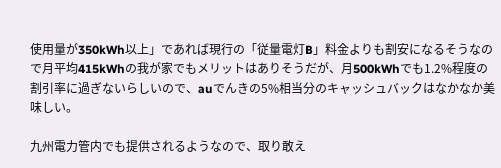使用量が350kWh以上」であれば現行の「従量電灯B」料金よりも割安になるそうなので月平均415kWhの我が家でもメリットはありそうだが、月500kWhでも1.2%程度の割引率に過ぎないらしいので、auでんきの5%相当分のキャッシュバックはなかなか美味しい。

九州電力管内でも提供されるようなので、取り敢え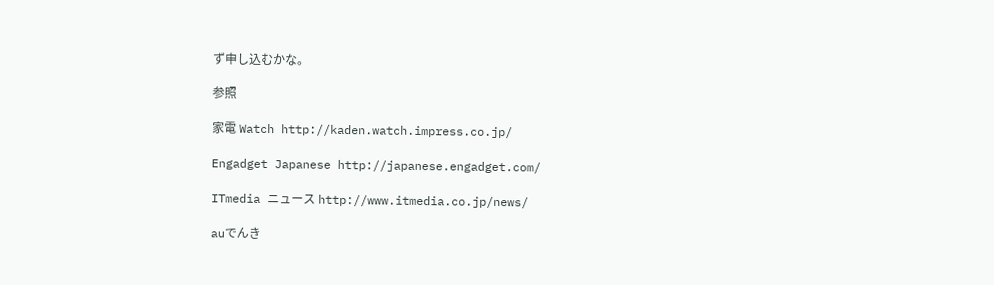ず申し込むかな。

参照

家電 Watch http://kaden.watch.impress.co.jp/

Engadget Japanese http://japanese.engadget.com/

ITmedia ニュース http://www.itmedia.co.jp/news/

auでんき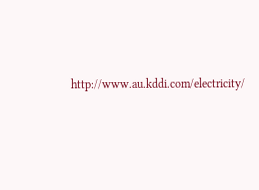http://www.au.kddi.com/electricity/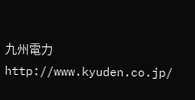九州電力 http://www.kyuden.co.jp/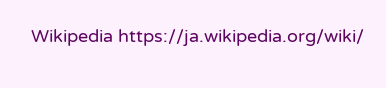Wikipedia https://ja.wikipedia.org/wiki/